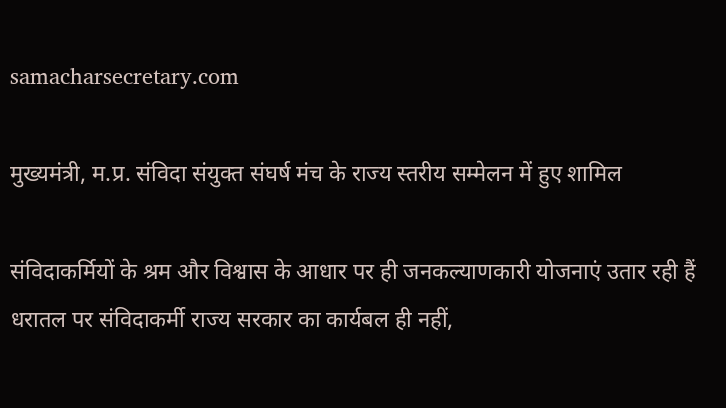samacharsecretary.com

मुख्यमंत्री, म.प्र. संविदा संयुक्त संघर्ष मंच के राज्य स्तरीय सम्मेलन में हुए शामिल

संविदाकर्मियों के श्रम और विश्वास के आधार पर ही जनकल्याणकारी योजनाएं उतार रही हैं धरातल पर संविदाकर्मी राज्य सरकार का कार्यबल ही नहीं,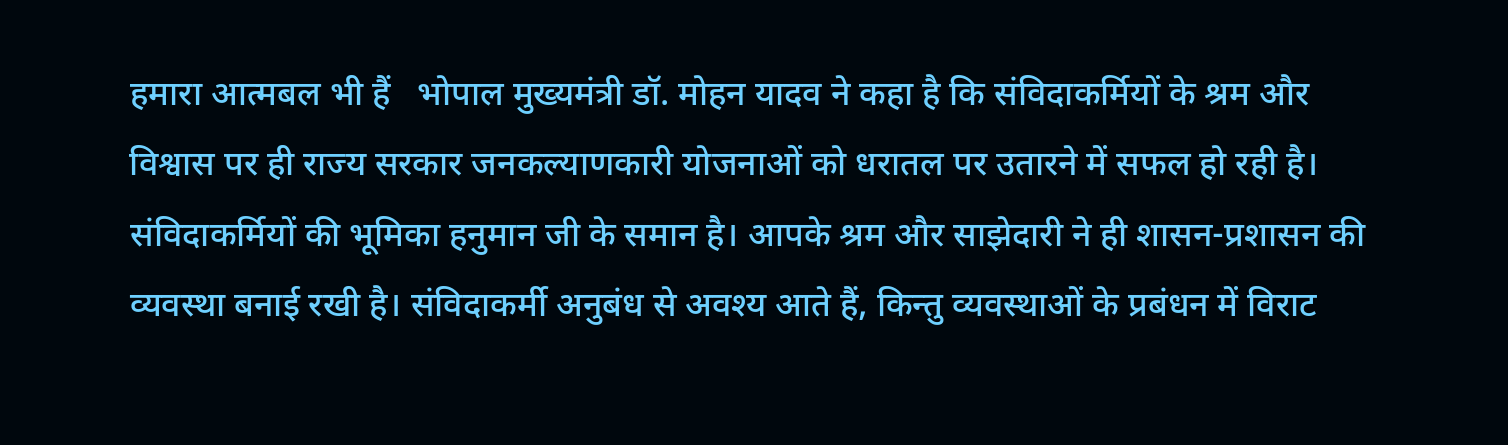हमारा आत्मबल भी हैं   भोपाल मुख्यमंत्री डॉ. मोहन यादव ने कहा है कि संविदाकर्मियों के श्रम और विश्वास पर ही राज्य सरकार जनकल्याणकारी योजनाओं को धरातल पर उतारने में सफल हो रही है। संविदाकर्मियों की भूमिका हनुमान जी के समान है। आपके श्रम और साझेदारी ने ही शासन-प्रशासन की व्यवस्था बनाई रखी है। संविदाकर्मी अनुबंध से अवश्य आते हैं, किन्तु व्यवस्थाओं के प्रबंधन में विराट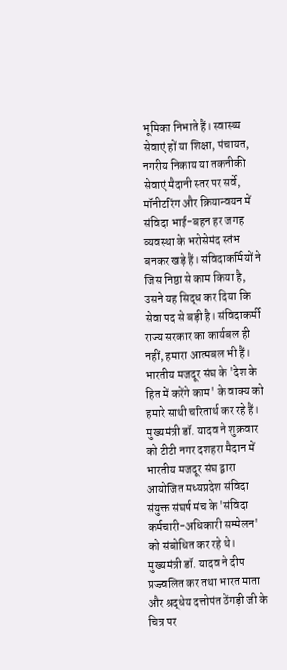भूमिका निभाते हैं। स्वास्थ्य सेवाएं हों या शिक्षा, पंचायत, नगरीय निकाय या तकनीकी सेवाएं मैदानी स्तर पर सर्वे, मॉनीटरिंग और क्रियान्वयन में संविदा भाई-बहन हर जगह व्यवस्था के भरोसेमंद स्तंभ बनकर खड़े हैं। संविदाकर्मियों ने जिस निष्ठा से काम किया है, उसने यह सिद्ध कर दिया कि सेवा पद से बड़ी है। संविदाकर्मी राज्य सरकार का कार्यबल ही नहीं, हमारा आत्मबल भी हैं। भारतीय मजदूर संघ के 'देश के हित में करेंगे काम' के वाक्य को हमारे साथी चरितार्थ कर रहे हैं। मुख्यमंत्री डॉ. यादव ने शुक्रवार को टीटी नगर दशहरा मैदान में भारतीय मजदूर संघ द्वारा आयोजित मध्यप्रदेश संविदा संयुक्त संघर्ष मंच के 'संविदा कर्मचारी-अधिकारी सम्मेलन' को संबोधित कर रहे थे। मुख्यमंत्री डॉ. यादव ने दीप प्रज्ज्वलित कर तथा भारत माता और श्रद्धेय दत्तोपंत ठेंगड़ी जी के चित्र पर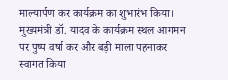माल्यार्पण कर कार्यक्रम का शुभारंभ किया। मुख्यमंत्री डॉ. यादव के कार्यक्रम स्थल आगमन पर पुष्प वर्षा कर और बड़ी माला पहनाकर स्वागत किया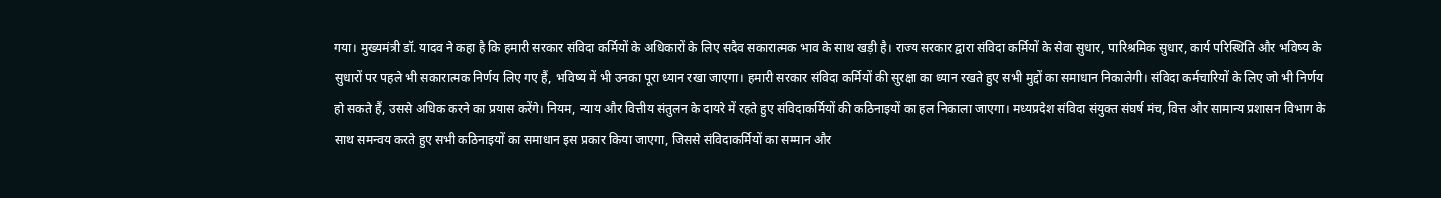गया। मुख्यमंत्री डॉ. यादव ने कहा है कि हमारी सरकार संविदा कर्मियों के अधिकारों के लिए सदैव सकारात्मक भाव के साथ खड़ी है। राज्य सरकार द्वारा संविदा कर्मियों के सेवा सुधार, पारिश्रमिक सुधार, कार्य परिस्थिति और भविष्य के सुधारों पर पहले भी सकारात्मक निर्णय लिए गए हैं, भविष्य में भी उनका पूरा ध्यान रखा जाएगा। हमारी सरकार संविदा कर्मियों की सुरक्षा का ध्यान रखते हुए सभी मुद्दों का समाधान निकालेगी। संविदा कर्मचारियों के लिए जो भी निर्णय हो सकते हैं, उससे अधिक करने का प्रयास करेंगे। नियम, न्याय और वित्तीय संतुलन के दायरे में रहते हुए संविदाकर्मियों की कठिनाइयों का हल निकाला जाएगा। मध्यप्रदेश संविदा संयुक्त संघर्ष मंच, वित्त और सामान्य प्रशासन विभाग के साथ समन्वय करते हुए सभी कठिनाइयों का समाधान इस प्रकार किया जाएगा, जिससे संविदाकर्मियों का सम्मान और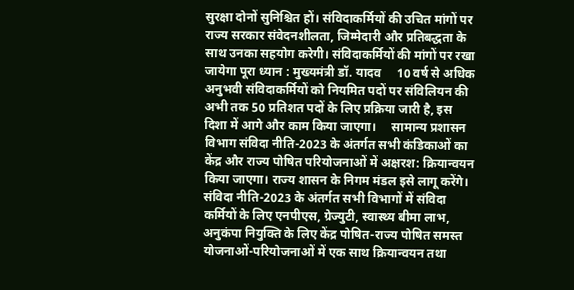सुरक्षा दोनों सुनिश्चित हों। संविदाकर्मियों की उचित मांगों पर राज्य सरकार संवेदनशीलता, जिम्मेदारी और प्रतिबद्धता के साथ उनका सहयोग करेगी। संविदाकर्मियों की मांगों पर रखा जायेगा पूरा ध्यान : मुख्यमंत्री डॉ. यादव     10 वर्ष से अधिक अनुभवी संविदाकर्मियों को नियमित पदों पर संविलियन की अभी तक 50 प्रतिशत पदों के लिए प्रक्रिया जारी है, इस दिशा में आगे और काम किया जाएगा।     सामान्य प्रशासन विभाग संविदा नीति-2023 के अंतर्गत सभी कंडिकाओं का केंद्र और राज्य पोषित परियोजनाओं में अक्षरश: क्रियान्वयन किया जाएगा। राज्य शासन के निगम मंडल इसे लागू करेंगे।     संविदा नीति-2023 के अंतर्गत सभी विभागों में संविदा कर्मियों के लिए एनपीएस, ग्रेज्युटी, स्वास्थ्य बीमा लाभ, अनुकंपा नियुक्ति के लिए केंद्र पोषित-राज्य पोषित समस्त योजनाओं-परियोजनाओं में एक साथ क्रियान्वयन तथा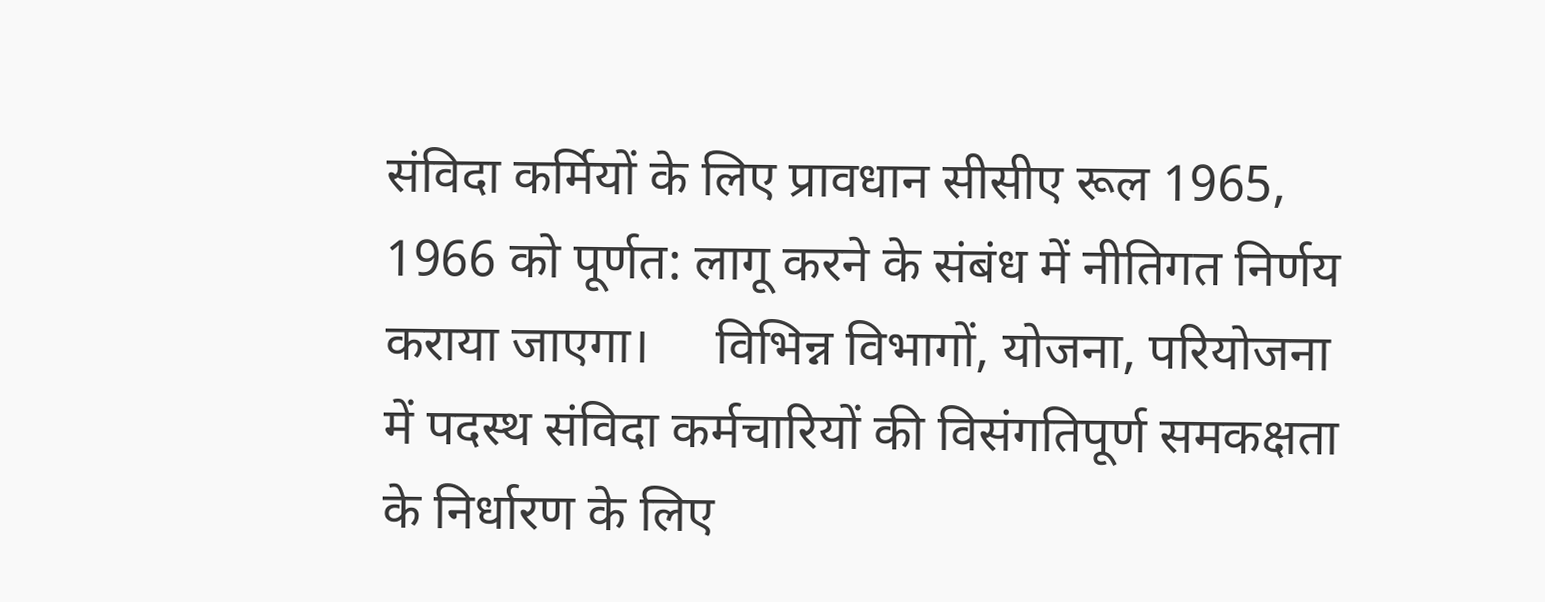संविदा कर्मियों के लिए प्रावधान सीसीए रूल 1965, 1966 को पूर्णत: लागू करने के संबंध में नीतिगत निर्णय कराया जाएगा।     विभिन्न विभागों, योजना, परियोजना में पदस्थ संविदा कर्मचारियों की विसंगतिपूर्ण समकक्षता के निर्धारण के लिए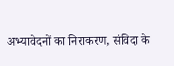अभ्यावेदनों का निराकरण, संविदा के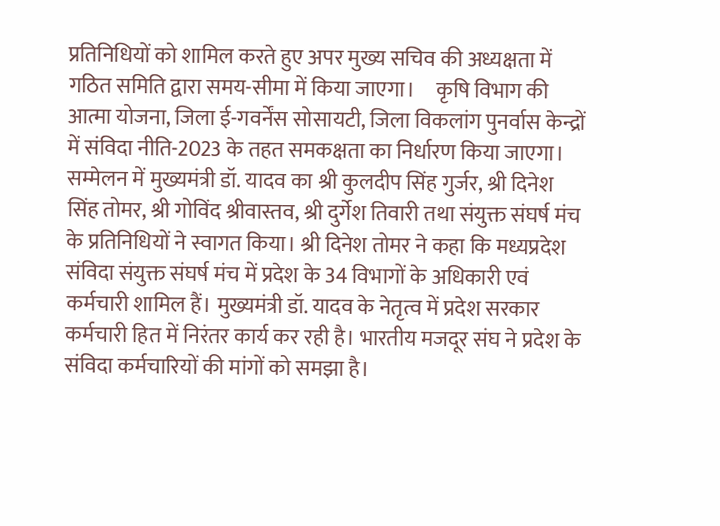प्रतिनिधियों को शामिल करते हुए अपर मुख्य सचिव की अध्यक्षता में गठित समिति द्वारा समय-सीमा में किया जाएगा।     कृषि विभाग की आत्मा योजना, जिला ई-गवर्नेंस सोसायटी, जिला विकलांग पुनर्वास केन्द्रों में संविदा नीति-2023 के तहत समकक्षता का निर्धारण किया जाएगा। सम्मेलन में मुख्यमंत्री डॉ. यादव का श्री कुलदीप सिंह गुर्जर, श्री दिनेश सिंह तोमर, श्री गोविंद श्रीवास्तव, श्री दुर्गेश तिवारी तथा संयुक्त संघर्ष मंच के प्रतिनिधियों ने स्वागत किया। श्री दिनेश तोमर ने कहा कि मध्यप्रदेश संविदा संयुक्त संघर्ष मंच में प्रदेश के 34 विभागों के अधिकारी एवं कर्मचारी शामिल हैं। मुख्यमंत्री डॉ. यादव के नेतृत्व में प्रदेश सरकार कर्मचारी हित में निरंतर कार्य कर रही है। भारतीय मजदूर संघ ने प्रदेश के संविदा कर्मचारियों की मांगों को समझा है।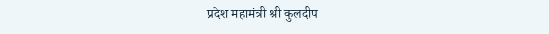प्रदेश महामंत्री श्री कुलदीप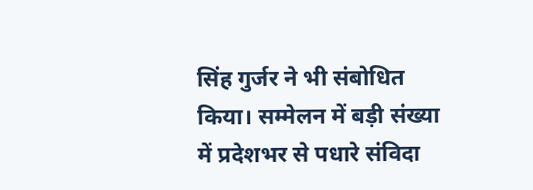सिंह गुर्जर ने भी संबोधित किया। सम्मेलन में बड़ी संख्या में प्रदेशभर से पधारे संविदा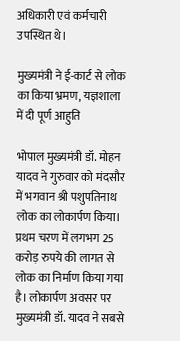अधिकारी एवं कर्मचारी उपस्थित थे।

मुख्यमंत्री ने ई-कार्ट से लोक का किया भ्रमण, यज्ञशाला में दी पूर्ण आहुति

भोपाल मुख्यमंत्री डॉ. मोहन यादव ने गुरुवार को मंदसौर में भगवान श्री पशुपतिनाथ लोक का लोकार्पण किया। प्रथम चरण में लगभग 25 करोड़ रुपये की लागत से लोक का निर्माण किया गया है। लोकार्पण अवसर पर मुख्यमंत्री डॉ. यादव ने सबसे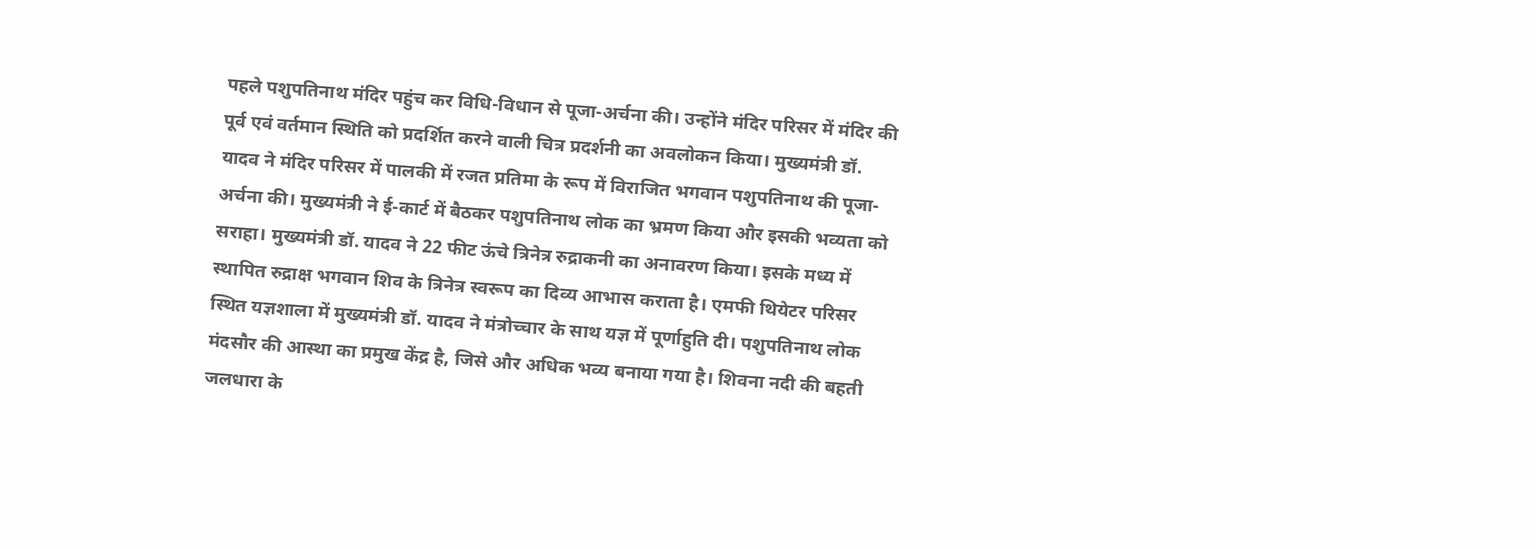पहले पशुपतिनाथ मंदिर पहुंच कर विधि-विधान से पूजा-अर्चना की। उन्होंने मंदिर परिसर में मंदिर की पूर्व एवं वर्तमान स्थिति को प्रदर्शित करने वाली चित्र प्रदर्शनी का अवलोकन किया। मुख्यमंत्री डॉ. यादव ने मंदिर परिसर में पालकी में रजत प्रतिमा के रूप में विराजित भगवान पशुपतिनाथ की पूजा-अर्चना की। मुख्यमंत्री ने ई-कार्ट में बैठकर पशुपतिनाथ लोक का भ्रमण किया और इसकी भव्यता को सराहा। मुख्यमंत्री डॉ. यादव ने 22 फीट ऊंचे त्रिनेत्र रुद्राकनी का अनावरण किया। इसके मध्य में स्थापित रुद्राक्ष भगवान शिव के त्रिनेत्र स्वरूप का दिव्य आभास कराता है। एमफी थियेटर परिसर स्थित यज्ञशाला में मुख्यमंत्री डॉ. यादव ने मंत्रोच्चार के साथ यज्ञ में पूर्णाहुति दी। पशुपतिनाथ लोक मंदसौर की आस्था का प्रमुख केंद्र है, जिसे और अधिक भव्य बनाया गया है। शिवना नदी की बहती जलधारा के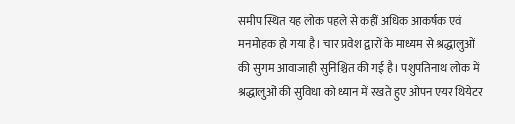समीप स्थित यह लोक पहले से कहीं अधिक आकर्षक एवं मनमोहक हो गया है। चार प्रवेश द्वारों के माध्यम से श्रद्धालुओं की सुगम आवाजाही सुनिश्चित की गई है। पशुपतिनाथ लोक में श्रद्धालुओं की सुविधा को ध्यान में रखते हुए ओपन एयर थियेटर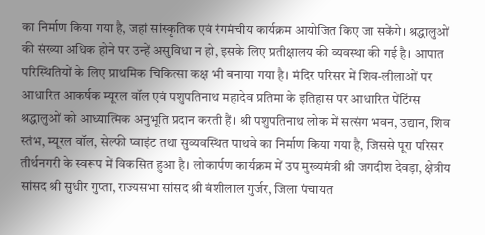का निर्माण किया गया है, जहां सांस्कृतिक एवं रंगमंचीय कार्यक्रम आयोजित किए जा सकेंगे। श्रद्धालुओं की संख्या अधिक होने पर उन्हें असुविधा न हो, इसके लिए प्रतीक्षालय की व्यवस्था की गई है। आपात परिस्थितियों के लिए प्राथमिक चिकित्सा कक्ष भी बनाया गया है। मंदिर परिसर में शिव-लीलाओं पर आधारित आकर्षक म्यूरल वॉल एवं पशुपतिनाथ महादेव प्रतिमा के इतिहास पर आधारित पेंटिंग्स श्रद्धालुओं को आध्यात्मिक अनुभूति प्रदान करती हैं। श्री पशुपतिनाथ लोक में सत्संग भवन, उद्यान, शिव स्तंभ, म्यूरल वॉल, सेल्फी प्वाइंट तथा सुव्यवस्थित पाथवे का निर्माण किया गया है, जिससे पूरा परिसर तीर्थनगरी के स्वरूप में विकसित हुआ है। लोकार्पण कार्यक्रम में उप मुख्यमंत्री श्री जगदीश देवड़ा, क्षेत्रीय सांसद श्री सुधीर गुप्ता, राज्यसभा सांसद श्री बंशीलाल गुर्जर, जिला पंचायत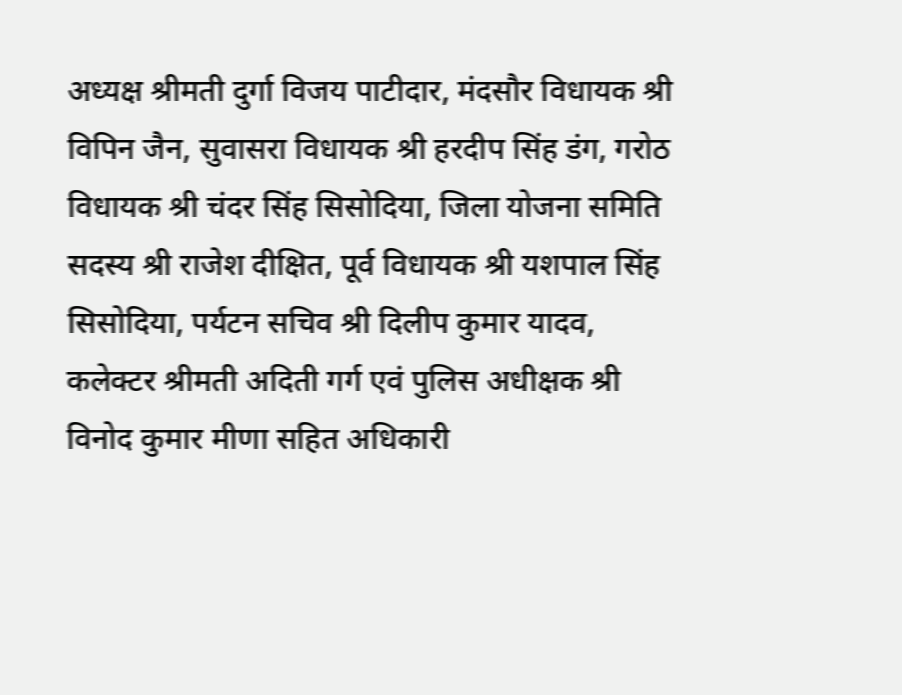अध्यक्ष श्रीमती दुर्गा विजय पाटीदार, मंदसौर विधायक श्री विपिन जैन, सुवासरा विधायक श्री हरदीप सिंह डंग, गरोठ विधायक श्री चंदर सिंह सिसोदिया, जिला योजना समिति सदस्य श्री राजेश दीक्षित, पूर्व विधायक श्री यशपाल सिंह सिसोदिया, पर्यटन सचिव श्री दिलीप कुमार यादव, कलेक्टर श्रीमती अदिती गर्ग एवं पुलिस अधीक्षक श्री विनोद कुमार मीणा सहित अधिकारी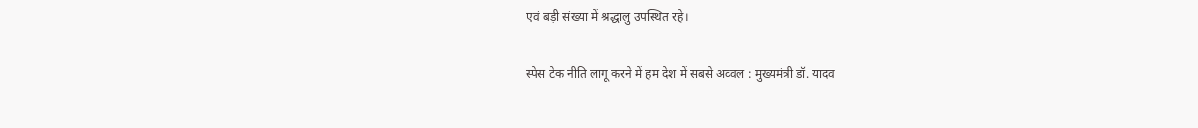एवं बड़ी संख्या में श्रद्धालु उपस्थित रहे।

स्पेस टेक नीति लागू करने में हम देश में सबसे अव्वल : मुख्यमंत्री डॉ. यादव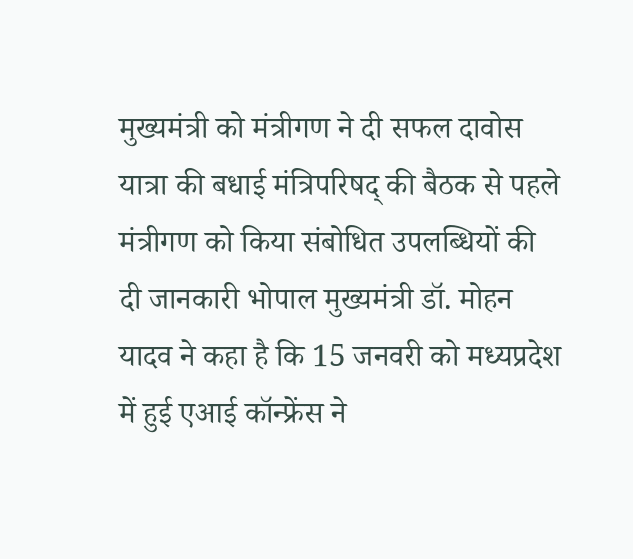मुख्यमंत्री को मंत्रीगण ने दी सफल दावोस यात्रा की बधाई मंत्रिपरिषद् की बैठक से पहले मंत्रीगण को किया संबोधित उपलब्धियों की दी जानकारी भोपाल मुख्यमंत्री डॉ. मोहन यादव ने कहा है कि 15 जनवरी को मध्यप्रदेश में हुई एआई कॉन्फ्रेंस ने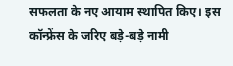सफलता के नए आयाम स्थापित किए। इस कॉन्फ्रेंस के जरिए बड़े-बड़े नामी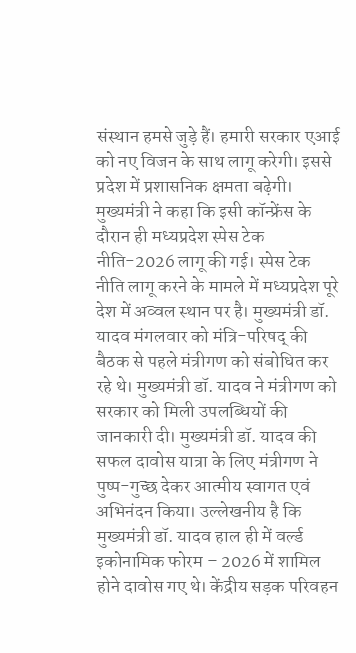संस्थान हमसे जुड़े हैं। हमारी सरकार एआई को नए विजन के साथ लागू करेगी। इससे प्रदेश में प्रशासनिक क्षमता बढ़ेगी। मुख्यमंत्री ने कहा कि इसी कॉन्फ्रेंस के दौरान ही मध्यप्रदेश स्पेस टेक नीति-2026 लागू की गई। स्पेस टेक नीति लागू करने के मामले में मध्यप्रदेश पूरे देश में अव्वल स्थान पर है। मुख्यमंत्री डॉ. यादव मंगलवार को मंत्रि-परिषद् की बैठक से पहले मंत्रीगण को संबोधित कर रहे थे। मुख्यमंत्री डॉ. यादव ने मंत्रीगण को सरकार को मिली उपलब्धियों की जानकारी दी। मुख्यमंत्री डॉ. यादव की सफल दावोस यात्रा के लिए मंत्रीगण ने पुष्प-गुच्छ देकर आत्मीय स्वागत एवं अभिनंदन किया। उल्लेखनीय है कि मुख्यमंत्री डॉ. यादव हाल ही में वर्ल्ड इकोनामिक फोरम – 2026 में शामिल होने दावोस गए थे। केंद्रीय सड़क परिवहन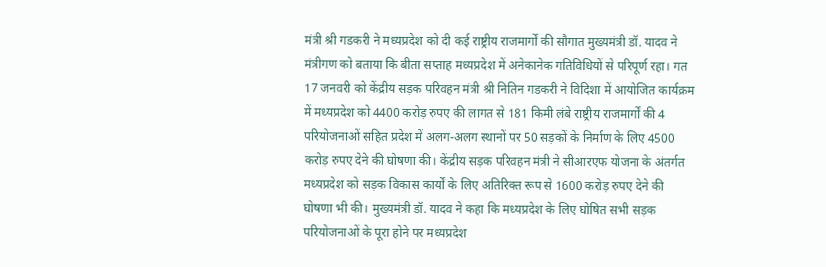मंत्री श्री गडकरी ने मध्यप्रदेश को दी कई राष्ट्रीय राजमार्गों की सौगात मुख्यमंत्री डॉ. यादव ने मंत्रीगण को बताया कि बीता सप्ताह मध्यप्रदेश में अनेकानेक गतिविधियों से परिपूर्ण रहा। गत 17 जनवरी को केंद्रीय सड़क परिवहन मंत्री श्री नितिन गडकरी ने विदिशा में आयोजित कार्यक्रम में मध्यप्रदेश को 4400 करोड़ रुपए की लागत से 181 किमी लंबे राष्ट्रीय राजमार्गों की 4 परियोजनाओं सहित प्रदेश में अलग-अलग स्थानों पर 50 सड़कों के निर्माण के लिए 4500 करोड़ रुपए देने की घोषणा की। केंद्रीय सड़क परिवहन मंत्री ने सीआरएफ योजना के अंतर्गत मध्यप्रदेश को सड़क विकास कार्यों के लिए अतिरिक्त रूप से 1600 करोड़ रुपए देने की घोषणा भी की। मुख्यमंत्री डॉ. यादव ने कहा कि मध्यप्रदेश के लिए घोषित सभी सड़क परियोजनाओं के पूरा होने पर मध्यप्रदेश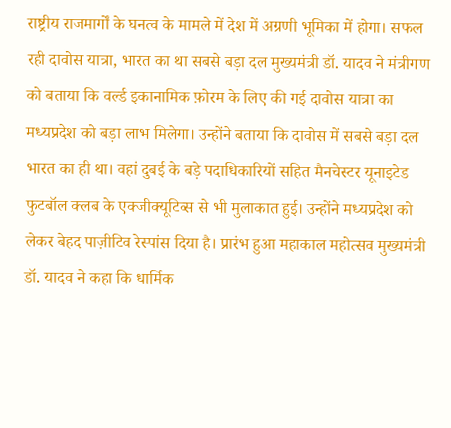राष्ट्रीय राजमार्गों के घनत्व के मामले में देश में अग्रणी भूमिका में होगा। सफल रही दावोस यात्रा, भारत का था सबसे बड़ा दल मुख्यमंत्री डॉ. यादव ने मंत्रीगण को बताया कि वर्ल्ड इकानामिक फ़ोरम के लिए की गई दावोस यात्रा का मध्यप्रदेश को बड़ा लाभ मिलेगा। उन्होंने बताया कि दावोस में सबसे बड़ा दल भारत का ही था। वहां दुबई के बड़े पदाधिकारियों सहित मैनचेस्टर यूनाइटेड फुटबॉल क्लब के एक्जीक्यूटिव्स से भी मुलाकात हुई। उन्होंने मध्यप्रदेश को लेकर बेहद पाज़ीटिव रेस्पांस दिया है। प्रारंभ हुआ महाकाल महोत्सव मुख्यमंत्री डॉ. यादव ने कहा कि धार्मिक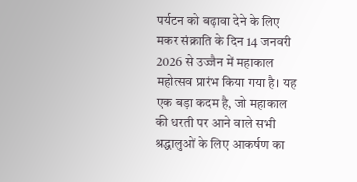पर्यटन को बढ़ावा देने के लिए मकर संक्राति के दिन 14 जनवरी 2026 से उज्जैन में महाकाल महोत्सव प्रारंभ किया गया है। यह एक बड़ा कदम है, जो महाकाल की धरती पर आने वाले सभी श्रद्धालुओं के लिए आकर्षण का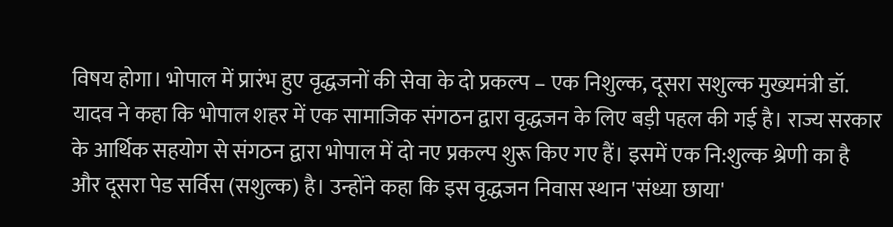विषय होगा। भोपाल में प्रारंभ हुए वृद्धजनों की सेवा के दो प्रकल्प – एक निशुल्क, दूसरा सशुल्क मुख्यमंत्री डॉ. यादव ने कहा कि भोपाल शहर में एक सामाजिक संगठन द्वारा वृद्धजन के लिए बड़ी पहल की गई है। राज्य सरकार के आर्थिक सहयोग से संगठन द्वारा भोपाल में दो नए प्रकल्प शुरू किए गए हैं। इसमें एक नि:शुल्क श्रेणी का है और दूसरा पेड सर्विस (सशुल्क) है। उन्होंने कहा कि इस वृद्धजन निवास स्थान 'संध्या छाया'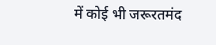में कोई भी जरूरतमंद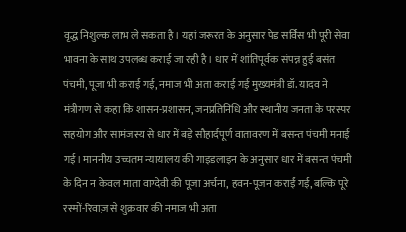वृद्ध निशुल्क लाभ ले सकता है। यहां जरूरत के अनुसार पेड सर्विस भी पूरी सेवा भावना के साथ उपलब्ध कराई जा रही है। धार में शांतिपूर्वक संपन्न हुई बसंत पंचमी, पूजा भी कराई गई, नमाज भी अता कराई गई मुख्यमंत्री डॉ. यादव ने मंत्रीगण से कहा कि शासन-प्रशासन, जनप्रतिनिधि और स्थानीय जनता के परस्पर सहयोग और सामंजस्य से धार में बड़े सौहार्दपूर्ण वातावरण में बसन्त पंचमी मनाई गई। माननीय उच्चतम न्यायालय की गाइडलाइन के अनुसार धार में बसन्त पंचमी के दिन न केवल माता वाग्देवी की पूजा अर्चना, हवन-पूजन कराईं गई, बल्कि पूरे रस्मों-रिवाज़ से शुक्रवार की नमाज भी अता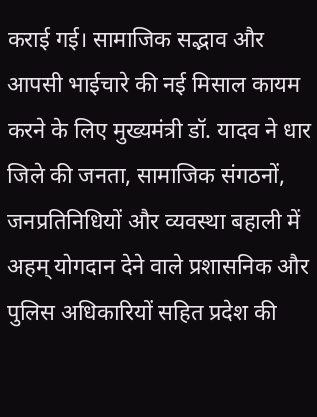कराई गई। सामाजिक सद्भाव और आपसी भाईचारे की नई मिसाल कायम करने के लिए मुख्यमंत्री डॉ. यादव ने धार जिले की जनता, सामाजिक संगठनों, जनप्रतिनिधियों और व्यवस्था बहाली में अहम् योगदान देने वाले प्रशासनिक और पुलिस अधिकारियों सहित प्रदेश की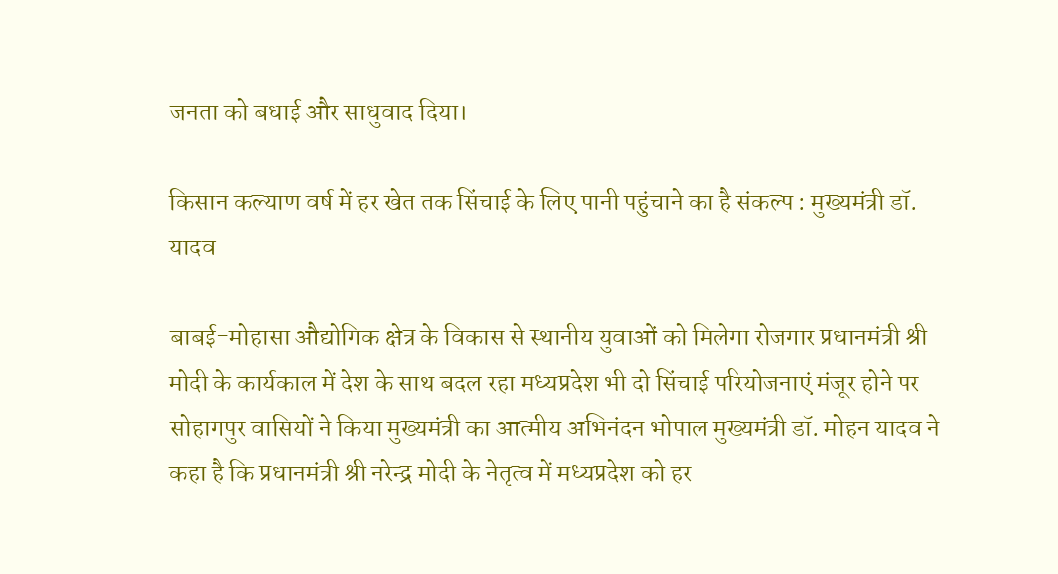जनता को बधाई और साधुवाद दिया।

किसान कल्याण वर्ष में हर खेत तक सिंचाई के लिए पानी पहुंचाने का है संकल्प : मुख्यमंत्री डॉ. यादव

बाबई-मोहासा औद्योगिक क्षेत्र के विकास से स्थानीय युवाओं को मिलेगा रोजगार प्रधानमंत्री श्री मोदी के कार्यकाल में देश के साथ बदल रहा मध्यप्रदेश भी दो सिंचाई परियोजनाएं मंजूर होने पर सोहागपुर वासियों ने किया मुख्यमंत्री का आत्मीय अभिनंदन भोपाल मुख्यमंत्री डॉ. मोहन यादव ने कहा है कि प्रधानमंत्री श्री नरेन्द्र मोदी के नेतृत्व में मध्यप्रदेश को हर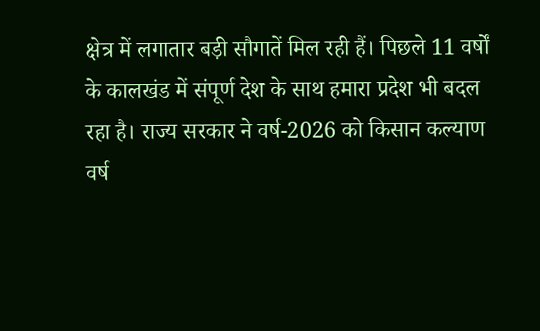क्षेत्र में लगातार बड़ी सौगातें मिल रही हैं। पिछले 11 वर्षों के कालखंड में संपूर्ण देश के साथ हमारा प्रदेश भी बदल रहा है। राज्य सरकार ने वर्ष-2026 को किसान कल्याण वर्ष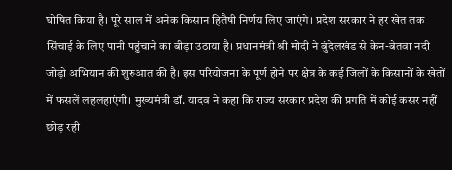घोषित किया है। पूरे साल में अनेक किसान हितैषी निर्णय लिए जाएंगे। प्रदेश सरकार ने हर खेत तक सिंचाई के लिए पानी पहुंचाने का बीड़ा उठाया है। प्रधानमंत्री श्री मोदी ने बुंदेलखंड से केन-बेतवा नदी जोड़ो अभियान की शुरुआत की है। इस परियोजना के पूर्ण होने पर क्षेत्र के कई जिलों के किसानों के खेतों में फसलें लहलहाएंगी। मुख्यमंत्री डॉ. यादव ने कहा कि राज्य सरकार प्रदेश की प्रगति में कोई कसर नहीं छोड़ रही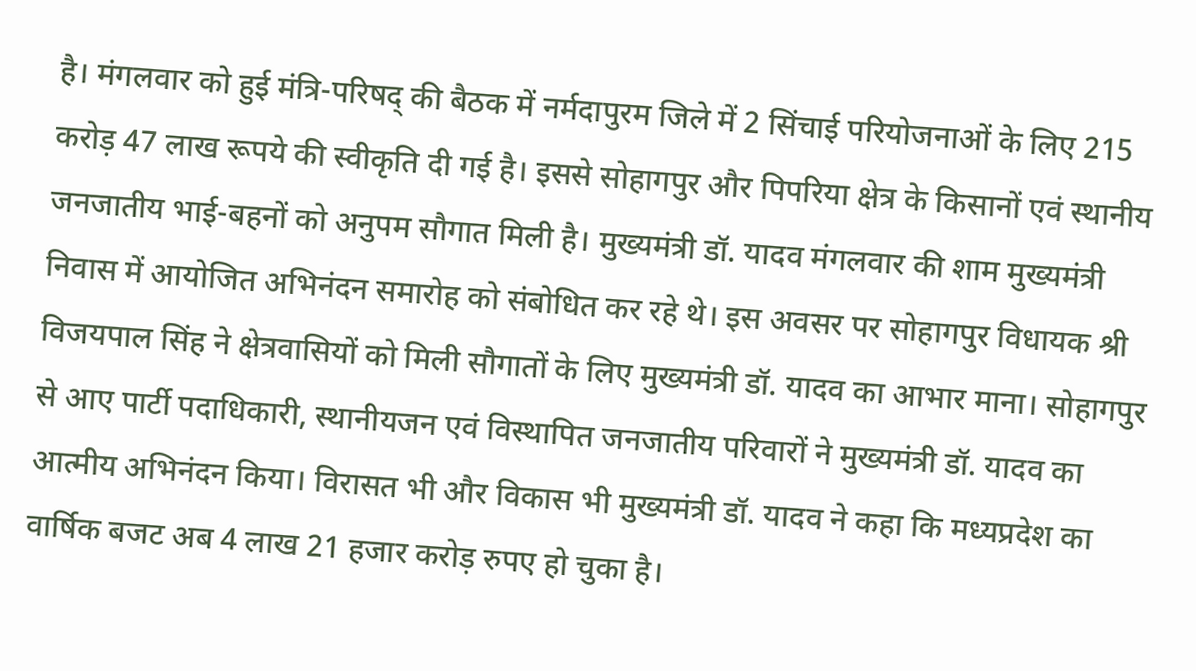है। मंगलवार को हुई मंत्रि-परिषद् की बैठक में नर्मदापुरम जिले में 2 सिंचाई परियोजनाओं के लिए 215 करोड़ 47 लाख रूपये की स्वीकृति दी गई है। इससे सोहागपुर और पिपरिया क्षेत्र के किसानों एवं स्थानीय जनजातीय भाई-बहनों को अनुपम सौगात मिली है। मुख्यमंत्री डॉ. यादव मंगलवार की शाम मुख्यमंत्री निवास में आयोजित अभिनंदन समारोह को संबोधित कर रहे थे। इस अवसर पर सोहागपुर विधायक श्री विजयपाल सिंह ने क्षेत्रवासियों को मिली सौगातों के लिए मुख्यमंत्री डॉ. यादव का आभार माना। सोहागपुर से आए पार्टी पदाधिकारी, स्थानीयजन एवं विस्थापित जनजातीय परिवारों ने मुख्यमंत्री डॉ. यादव का आत्मीय अभिनंदन किया। विरासत भी और विकास भी मुख्यमंत्री डॉ. यादव ने कहा कि मध्यप्रदेश का वार्षिक बजट अब 4 लाख 21 हजार करोड़ रुपए हो चुका है।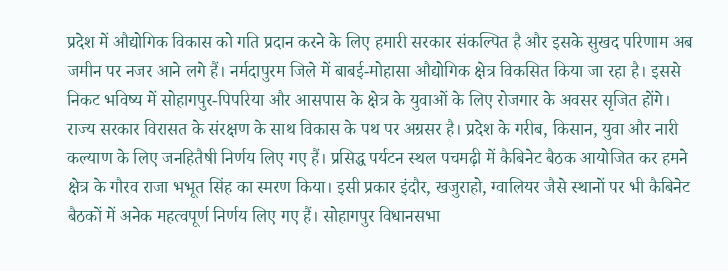प्रदेश में औद्योगिक विकास को गति प्रदान करने के लिए हमारी सरकार संकल्पित है और इसके सुखद परिणाम अब जमीन पर नजर आने लगे हैं। नर्मदापुरम जिले में बाबई-मोहासा औद्योगिक क्षेत्र विकसित किया जा रहा है। इससे निकट भविष्य में सोहागपुर-पिपरिया और आसपास के क्षेत्र के युवाओं के लिए रोजगार के अवसर सृजित होंगे। राज्य सरकार विरासत के संरक्षण के साथ विकास के पथ पर अग्रसर है। प्रदेश के गरीब, किसान, युवा और नारी कल्याण के लिए जनहितैषी निर्णय लिए गए हैं। प्रसिद्ध पर्यटन स्थल पचमढ़ी में कैबिनेट बैठक आयोजित कर हमने क्षेत्र के गौरव राजा भभूत सिंह का स्मरण किया। इसी प्रकार इंदौर, खजुराहो, ग्वालियर जैसे स्थानों पर भी कैबिनेट बैठकों में अनेक महत्वपूर्ण निर्णय लिए गए हैं। सोहागपुर विधानसभा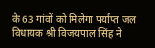के 63 गांवों को मिलेगा पर्याप्त जल विधायक श्री विजयपाल सिंह ने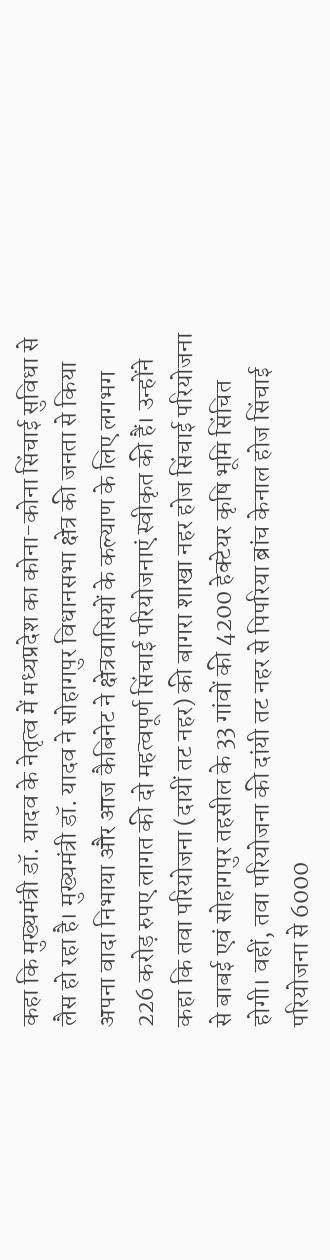कहा कि मुख्यमंत्री डॉ. यादव के नेतृत्व में मध्यप्रदेश का कोना-कोना सिंचाई सुविधा से लैस हो रहा है। मुख्यमंत्री डॉ. यादव ने सोहागपुर विधानसभा क्षेत्र की जनता से किया अपना वादा निभाया और आज कैबिनेट ने क्षेत्रवासियों के कल्याण के लिए लगभग 226 करोड़ रुपए लागत की दो महत्वपूर्ण सिंचाई परियोजनाएं स्वीकृत की हैं। उन्होंने कहा कि तवा परियोजना (दायीं तट नहर) की बागरा शाखा नहर होज सिंचाई परियोजना से बाबई एवं सोहागपुर तहसील के 33 गांवों की 4200 हेक्टेयर कृषि भूमि सिंचित होगी। वहीं, तवा परियोजना की दांयी तट नहर से पिपरिया ब्रांच केनाल होज सिंचाई परियोजना से 6000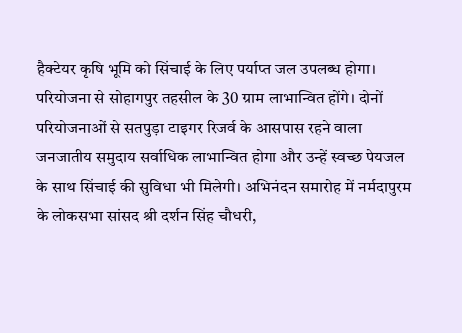हैक्टेयर कृषि भूमि को सिंचाई के लिए पर्याप्त जल उपलब्ध होगा। परियोजना से सोहागपुर तहसील के 30 ग्राम लाभान्वित होंगे। दोनों परियोजनाओं से सतपुड़ा टाइगर रिजर्व के आसपास रहने वाला जनजातीय समुदाय सर्वाधिक लाभान्वित होगा और उन्हें स्वच्छ पेयजल के साथ सिंचाई की सुविधा भी मिलेगी। अभिनंदन समारोह में नर्मदापुरम के लोकसभा सांसद श्री दर्शन सिंह चौधरी,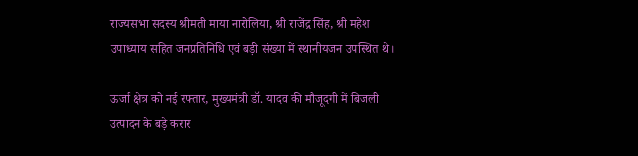राज्यसभा सदस्य श्रीमती माया नारोलिया, श्री राजेंद्र सिंह, श्री महेश उपाध्याय सहित जनप्रतिनिधि एवं बड़ी संख्या में स्थानीयजन उपस्थित थे।

ऊर्जा क्षेत्र को नई रफ्तार, मुख्यमंत्री डॉ. यादव की मौजूदगी में बिजली उत्पादन के बड़े करार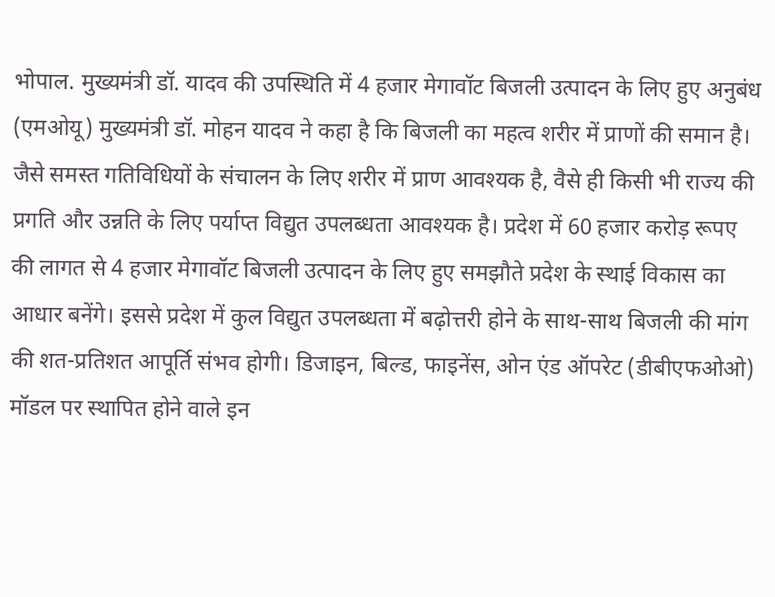भोपाल. मुख्यमंत्री डॉ. यादव की उपस्थिति में 4 हजार मेगावॉट बिजली उत्पादन के लिए हुए अनुबंध (एमओयू) मुख्यमंत्री डॉ. मोहन यादव ने कहा है कि बिजली का महत्व शरीर में प्राणों की समान है। जैसे समस्त गतिविधियों के संचालन के लिए शरीर में प्राण आवश्यक है, वैसे ही किसी भी राज्य की प्रगति और उन्नति के लिए पर्याप्त विद्युत उपलब्धता आवश्यक है। प्रदेश में 60 हजार करोड़ रूपए की लागत से 4 हजार मेगावॉट बिजली उत्पादन के लिए हुए समझौते प्रदेश के स्थाई विकास का आधार बनेंगे। इससे प्रदेश में कुल विद्युत उपलब्धता में बढ़ोत्तरी होने के साथ-साथ बिजली की मांग की शत-प्रतिशत आपूर्ति संभव होगी। डिजाइन, बिल्ड, फाइनेंस, ओन एंड ऑपरेट (डीबीएफओओ) मॉडल पर स्थापित होने वाले इन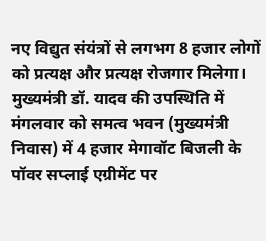नए विद्युत संयंत्रों से लगभग 8 हजार लोगों को प्रत्यक्ष और प्रत्यक्ष रोजगार मिलेगा। मुख्यमंत्री डॉ. यादव की उपस्थिति में मंगलवार को समत्व भवन (मुख्यमंत्री निवास) में 4 हजार मेगावॉट बिजली के पॉवर सप्लाई एग्रीमेंट पर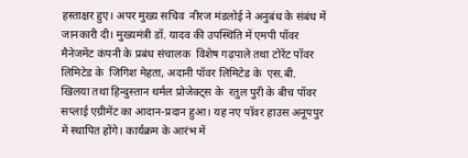हस्ताक्षर हुए। अपर मुख्य सचिव  नीरज मंडलोई ने अनुबंध के संबंध में जानकारी दी। मुख्यमंत्री डॉ. यादव की उपस्थिति में एमपी पॉवर मैनेजमेंट कंपनी के प्रबंध संचालक  विशेष गढ़पाले तथा टोरेंट पॉवर लिमिटेड के  जिगिश मेहता, अदानी पॉवर लिमिटेड के  एस.बी. खिलया तथा हिन्दुस्तान थर्मल प्रोजेक्ट्स के  रतुल पुरी के बीच पॉवर सप्लाई एग्रीमेंट का आदान-प्रदान हुआ। यह नए पॉवर हाउस अनूपपुर में स्थापित होंगे। कार्यक्रम के आरंभ में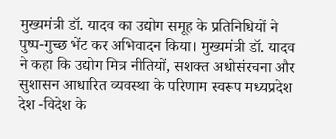मुख्यमंत्री डॉ. यादव का उद्योग समूह के प्रतिनिधियों ने पुष्प-गुच्छ भेंट कर अभिवादन किया। मुख्यमंत्री डॉ. यादव ने कहा कि उद्योग मित्र नीतियों, सशक्त अधोसंरचना और सुशासन आधारित व्यवस्था के परिणाम स्वरूप मध्यप्रदेश देश -विदेश के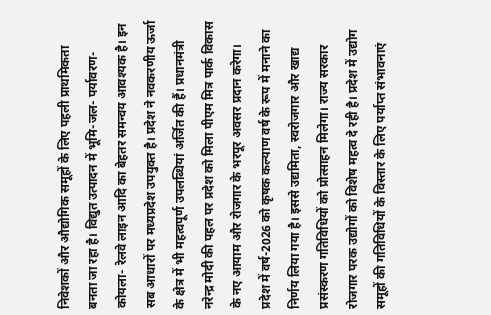निवेशकों और औद्योगिक समूहों के लिए पहली प्राथमिकता बनता जा रहा है। विद्युत उत्पादन में भूमि-जल- पर्यावरण-कोयला- रेलवे लाइन आदि का बेहतर समन्वय आवश्यक है। इन सब आधारों पर मध्यप्रदेश उपयुक्त है। प्रदेश ने नवकरणीय ऊर्जा के क्षेत्र में भी महत्वपूर्ण उपलब्धियां अर्जित की हैं। प्रधानमंत्री  नरेन्द्र मोदी की पहल पर प्रदेश को मिला पीएम मित्र पार्क विकास के नए आयाम और रोजगार के भरपूर अवसर प्रदान करेगा। प्रदेश में वर्ष-2026 को कृषक कल्याण वर्ष के रूप में मनाने का निर्णय लिया गया है। इससे उद्यमिता, स्वरोजगार और खाद्य प्रसंस्करण गतिविधियों को प्रोत्साहन मिलेगा। राज्य सरकार रोजगार परक उद्योगों को विशेष महत्व दे रही है। प्रदेश में उद्योग समूहों की गतिविधियों के विस्तार के लिए पर्याप्त संभावनाएं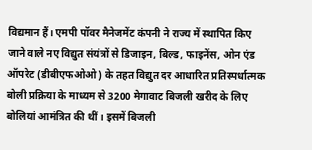विद्यमान हैं। एमपी पॉवर मैनेजमेंट कंपनी ने राज्य में स्थापित किए जाने वाले नए विद्युत संयंत्रों से डिजाइन, बिल्ड, फाइनेंस, ओन एंड ऑपरेट (डीबीएफओओ) के तहत विद्युत दर आधारित प्रतिस्पर्धात्मक बोली प्रक्रिया के माध्यम से 3200 मेगावाट बिजली खरीद के लिए बोलियां आमंत्रित की थीं। इसमें बिजली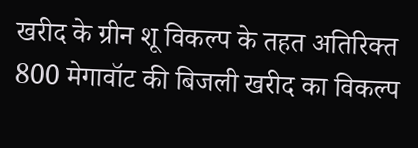खरीद के ग्रीन शू विकल्प के तहत अतिरिक्त 800 मेगावॉट की बिजली खरीद का विकल्प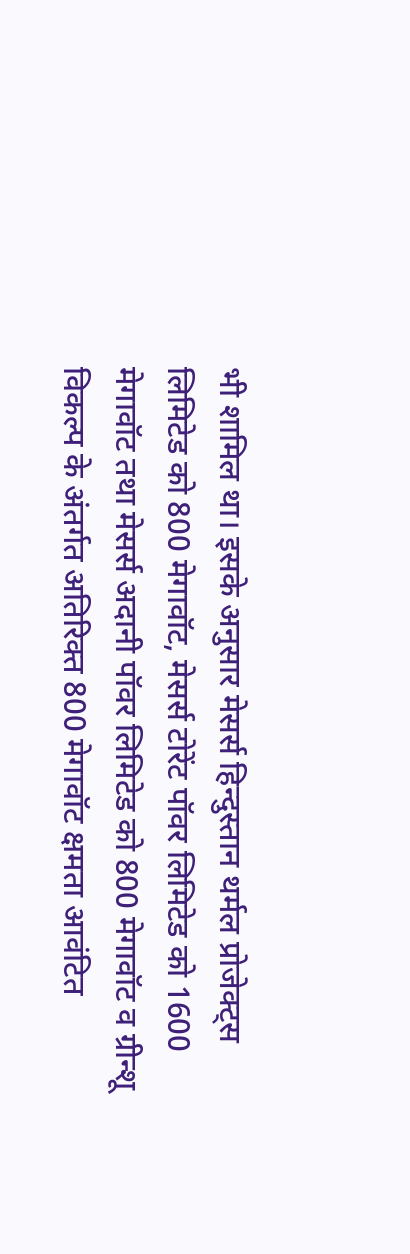भी शामिल था। इसके अनुसार मेसर्स हिन्दुस्तान थर्मल प्रोजेक्ट्स लिमिटेड को 800 मेगावॉट, मेसर्स टोरेंट पॉवर लिमिटेड को 1600 मेगावॉट तथा मेसर्स अदानी पॉवर लिमिटेड को 800 मेगावॉट व ग्रीन्शू विकल्प के अंतर्गत अतिरिक्त 800 मेगावॉट क्षमता आवंटित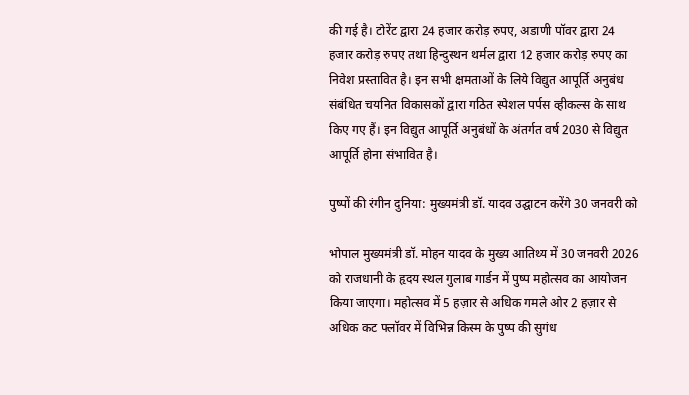की गई है। टोरेंट द्वारा 24 हजार करोड़ रुपए, अडाणी पॉवर द्वारा 24 हजार करोड़ रुपए तथा हिन्दुस्थन थर्मल द्वारा 12 हजार करोड़ रुपए का निवेश प्रस्तावित है। इन सभी क्षमताओं के लिये विद्युत आपूर्ति अनुबंध संबंधित चयनित विकासकों द्वारा गठित स्पेशल पर्पस व्हीकल्स के साथ किए गए हैं। इन विद्युत आपूर्ति अनुबंधों के अंतर्गत वर्ष 2030 से विद्युत आपूर्ति होना संभावित है।

पुष्पों की रंगीन दुनिया: मुख्यमंत्री डॉ. यादव उद्घाटन करेंगे 30 जनवरी को

भोपाल मुख्यमंत्री डॉ. मोहन यादव के मुख्य आतिथ्य में 30 जनवरी 2026 को राजधानी के हृदय स्थल गुलाब गार्डन में पुष्प महोत्सव का आयोजन किया जाएगा। महोत्सव में 5 हज़ार से अधिक गमले ओर 2 हज़ार से अधिक कट फ्लॉवर में विभिन्न किस्म के पुष्प की सुगंध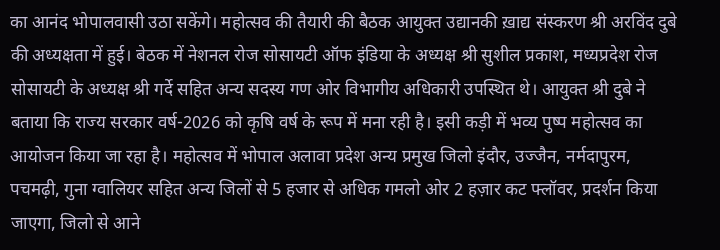का आनंद भोपालवासी उठा सकेंगे। महोत्सव की तैयारी की बैठक आयुक्त उद्यानकी ख़ाद्य संस्करण श्री अरविंद दुबे की अध्यक्षता में हुई। बेठक में नेशनल रोज सोसायटी ऑफ इंडिया के अध्यक्ष श्री सुशील प्रकाश, मध्यप्रदेश रोज सोसायटी के अध्यक्ष श्री गर्दे सहित अन्य सदस्य गण ओर विभागीय अधिकारी उपस्थित थे। आयुक्त श्री दुबे ने बताया कि राज्य सरकार वर्ष-2026 को कृषि वर्ष के रूप में मना रही है। इसी कड़ी में भव्य पुष्प महोत्सव का आयोजन किया जा रहा है। महोत्सव में भोपाल अलावा प्रदेश अन्य प्रमुख जिलो इंदौर, उज्जैन, नर्मदापुरम, पचमढ़ी, गुना ग्वालियर सहित अन्य जिलों से 5 हजार से अधिक गमलो ओर 2 हज़ार कट फ्लॉवर, प्रदर्शन किया जाएगा, जिलो से आने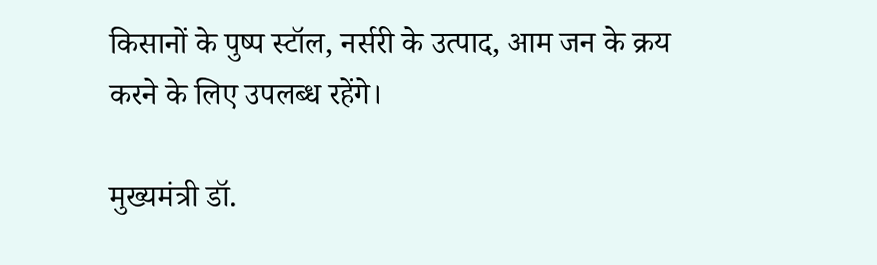किसानों के पुष्प स्टॉल, नर्सरी के उत्पाद, आम जन के क्रय करने के लिए उपलब्ध रहेंगे।

मुख्यमंत्री डॉ.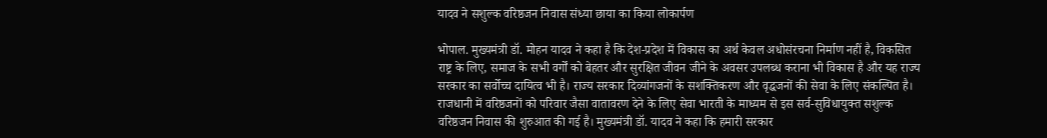यादव ने सशुल्क वरिष्ठजन निवास संध्या छाया का किया लोकार्पण

भोपाल. मुख्यमंत्री डॉ. मोहन यादव ने कहा है कि देश-प्रदेश में विकास का अर्थ केवल अधोसंरचना निर्माण नहीं है, विकसित राष्ट्र के लिए, समाज के सभी वर्गों को बेहतर और सुरक्षित जीवन जीने के अवसर उपलब्ध कराना भी विकास है और यह राज्य सरकार का सर्वोच्च दायित्व भी है। राज्य सरकार दिव्यांगजनों के सशक्तिकरण और वृद्धजनों की सेवा के लिए संकल्पित है। राजधानी में वरिष्ठजनों को परिवार जैसा वातावरण देने के लिए सेवा भारती के माध्यम से इस सर्व-सुविधायुक्त सशुल्क वरिष्ठजन निवास की शुरुआत की गई है। मुख्यमंत्री डॉ. यादव ने कहा कि हमारी सरकार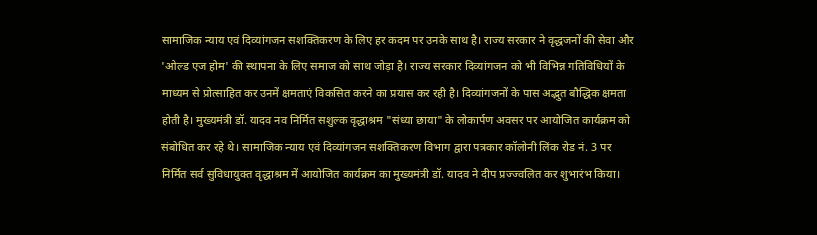सामाजिक न्याय एवं दिव्यांगजन सशक्तिकरण के लिए हर कदम पर उनके साथ है। राज्य सरकार ने वृद्धजनों की सेवा और 'ओल्ड एज होम' की स्थापना के लिए समाज को साथ जोड़ा है। राज्य सरकार दिव्यांगजन को भी विभिन्न गतिविधियों के माध्यम से प्रोत्साहित कर उनमें क्षमताएं विकसित करने का प्रयास कर रही है। दिव्यांगजनों के पास अद्भुत बौद्धिक क्षमता होती है। मुख्यमंत्री डॉ. यादव नव निर्मित सशुल्क वृद्धाश्रम "संध्या छाया" के लोकार्पण अवसर पर आयोजित कार्यक्रम को संबोधित कर रहे थे। सामाजिक न्याय एवं दिव्यांगजन सशक्तिकरण विभाग द्वारा पत्रकार कॉलोनी लिंक रोड नं. 3 पर निर्मित सर्व सुविधायुक्त वृद्धाश्रम में आयोजित कार्यक्रम का मुख्यमंत्री डॉ. यादव ने दीप प्रज्ज्वलित कर शुभारंभ किया।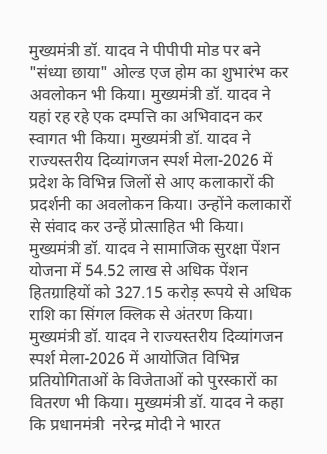मुख्यमंत्री डॉ. यादव ने पीपीपी मोड पर बने "संध्या छाया" ओल्ड एज होम का शुभारंभ कर अवलोकन भी किया। मुख्यमंत्री डॉ. यादव ने यहां रह रहे एक दम्पत्ति का अभिवादन कर स्वागत भी किया। मुख्यमंत्री डॉ. यादव ने राज्यस्तरीय दिव्यांगजन स्पर्श मेला-2026 में प्रदेश के विभिन्न जिलों से आए कलाकारों की प्रदर्शनी का अवलोकन किया। उन्होंने कलाकारों से संवाद कर उन्हें प्रोत्साहित भी किया। मुख्यमंत्री डॉ. यादव ने सामाजिक सुरक्षा पेंशन योजना में 54.52 लाख से अधिक पेंशन हितग्राहियों को 327.15 करोड़ रूपये से अधिक राशि का सिंगल क्लिक से अंतरण किया। मुख्यमंत्री डॉ. यादव ने राज्यस्तरीय दिव्यांगजन स्पर्श मेला-2026 में आयोजित विभिन्न प्रतियोगिताओं के विजेताओं को पुरस्कारों का वितरण भी किया। मुख्यमंत्री डॉ. यादव ने कहा कि प्रधानमंत्री  नरेन्द्र मोदी ने भारत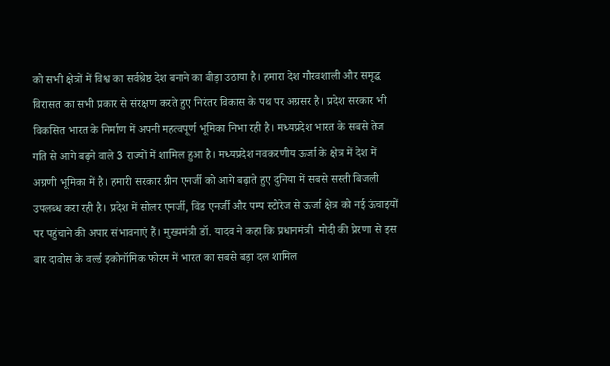को सभी क्षेत्रों में विश्व का सर्वश्रेष्ठ देश बनाने का बीड़ा उठाया है। हमारा देश गौरवशाली और समृद्ध विरासत का सभी प्रकार से संरक्षण करते हुए निरंतर विकास के पथ पर अग्रसर है। प्रदेश सरकार भी विकसित भारत के निर्माण में अपनी महत्वपूर्ण भूमिका निभा रही है। मध्यप्रदेश भारत के सबसे तेज गति से आगे बढ़ने वाले 3 राज्यों में शामिल हुआ है। मध्यप्रदेश नवकरणीय ऊर्जा के क्षेत्र में देश में अग्रणी भूमिका में है। हमारी सरकार ग्रीन एनर्जी को आगे बढ़ाते हुए दुनिया में सबसे सस्ती बिजली उपलब्ध करा रही है। प्रदेश में सोलर एनर्जी, विंड एनर्जी और पम्प स्टोरेज से ऊर्जा क्षेत्र को नई ऊंचाइयों पर पहुंचाने की अपार संभावनाएं हैं। मुख्यमंत्री डॉ. यादव ने कहा कि प्रधानमंत्री  मोदी की प्रेरणा से इस बार दावोस के वर्ल्ड इकोनॉमिक फोरम में भारत का सबसे बड़ा दल शामिल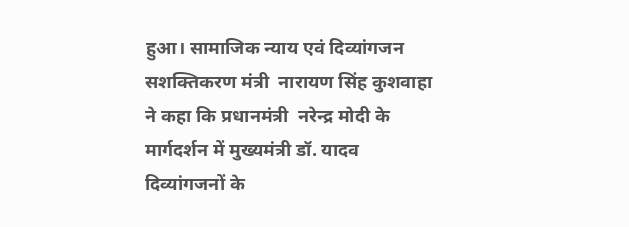हुआ। सामाजिक न्याय एवं दिव्यांगजन सशक्तिकरण मंत्री  नारायण सिंह कुशवाहा ने कहा कि प्रधानमंत्री  नरेन्द्र मोदी के मार्गदर्शन में मुख्यमंत्री डॉ. यादव दिव्यांगजनों के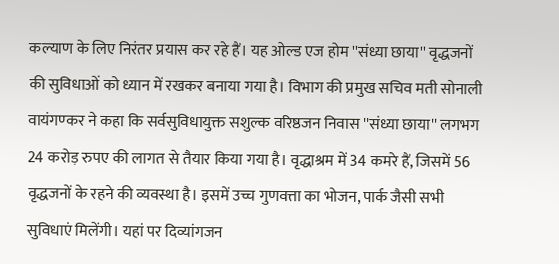कल्याण के लिए निरंतर प्रयास कर रहे हैं। यह ओल्ड एज होम ''संध्या छाया'' वृद्धजनों की सुविधाओं को ध्यान में रखकर बनाया गया है। विभाग की प्रमुख सचिव मती सोनाली वायंगण्कर ने कहा कि सर्वसुविधायुक्त सशुल्क वरिष्ठजन निवास ''संध्या छाया'' लगभग 24 करोड़ रुपए की लागत से तैयार किया गया है। वृद्धाश्रम में 34 कमरे हैं, जिसमें 56 वृद्धजनों के रहने की व्यवस्था है। इसमें उच्च गुणवत्ता का भोजन, पार्क जैसी सभी सुविधाएं मिलेंगी। यहां पर दिव्यांगजन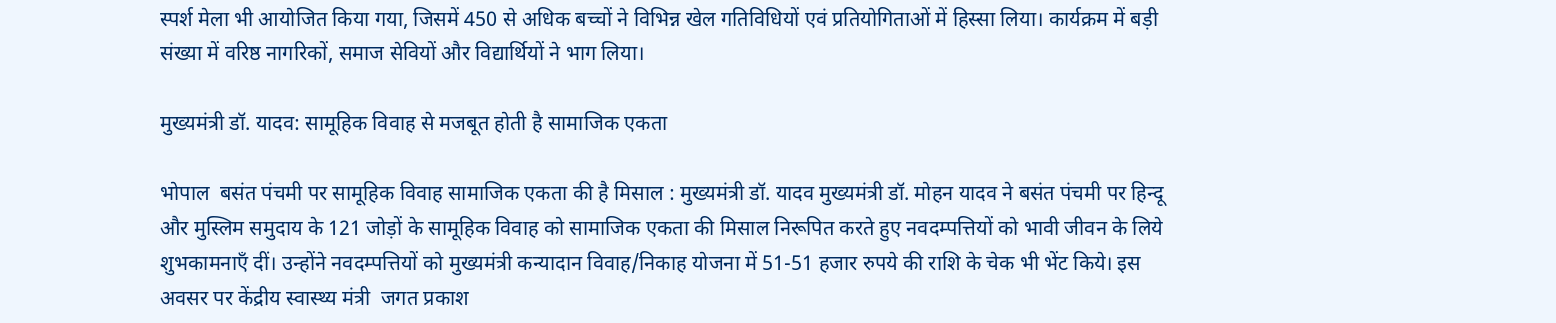स्पर्श मेला भी आयोजित किया गया, जिसमें 450 से अधिक बच्चों ने विभिन्न खेल गतिविधियों एवं प्रतियोगिताओं में हिस्सा लिया। कार्यक्रम में बड़ी संख्या में वरिष्ठ नागरिकों, समाज सेवियों और विद्यार्थियों ने भाग लिया।

मुख्यमंत्री डॉ. यादव: सामूहिक विवाह से मजबूत होती है सामाजिक एकता

भोपाल  बसंत पंचमी पर सामूहिक विवाह सामाजिक एकता की है मिसाल : मुख्यमंत्री डॉ. यादव मुख्यमंत्री डॉ. मोहन यादव ने बसंत पंचमी पर हिन्दू और मुस्लिम समुदाय के 121 जोड़ों के सामूहिक विवाह को सामाजिक एकता की मिसाल निरूपित करते हुए नवदम्पत्तियों को भावी जीवन के लिये शुभकामनाएँ दीं। उन्होंने नवदम्पत्तियों को मुख्यमंत्री कन्यादान विवाह/निकाह योजना में 51-51 हजार रुपये की राशि के चेक भी भेंट किये। इस अवसर पर केंद्रीय स्वास्थ्य मंत्री  जगत प्रकाश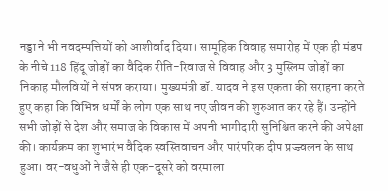नड्डा ने भी नवदम्‍पत्तियों को आशीर्वाद दिया। सामूहिक विवाह समारोह में एक ही मंडप के नीचे 118 हिंदू जोड़ों का वैदिक रीति-रिवाज से विवाह और 3 मुस्लिम जोड़ों का निकाह मौलवियों ने संपन्न कराया। मुख्यमंत्री डॉ. यादव ने इस एकता की सराहना करते हुए कहा कि विभिन्न धर्मों के लोग एक साथ नए जीवन की शुरुआत कर रहे हैं। उन्होंने सभी जोड़ों से देश और समाज के विकास में अपनी भागीदारी सुनिश्चित करने की अपेक्षा की। कार्यक्रम का शुभारंभ वैदिक स्वस्तिवाचन और पारंपरिक दीप प्रज्ज्वलन के साथ हुआ। वर-वधुओं ने जैसे ही एक-दूसरे को वरमाला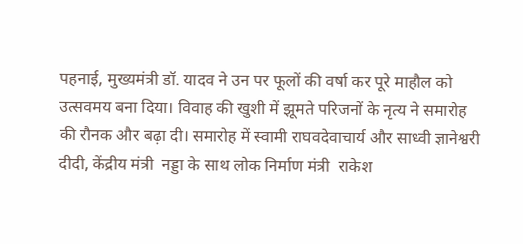पहनाई, मुख्यमंत्री डॉ. यादव ने उन पर फूलों की वर्षा कर पूरे माहौल को उत्सवमय बना दिया। विवाह की खुशी में झूमते परिजनों के नृत्य ने समारोह की रौनक और बढ़ा दी। समारोह में स्वामी राघवदेवाचार्य और साध्वी ज्ञानेश्वरी दीदी, केंद्रीय मंत्री  नड्डा के साथ लोक निर्माण मंत्री  राकेश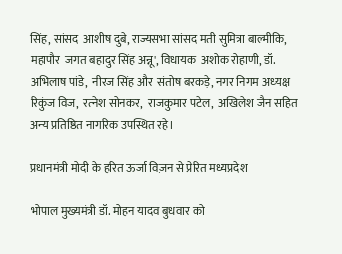सिंह, सांसद  आशीष दुबे, राज्यसभा सांसद मती सुमित्रा बाल्मीकि, महापौर  जगत बहादुर सिंह अन्नू', विधायक  अशोक रोहाणी, डॉ. अभिलाष पांडे,  नीरज सिंह और  संतोष बरकड़े, नगर निगम अध्‍यक्ष  रिकुंज विज,  रत्‍नेश सोनकर,  राजकुमार पटेल,  अखिलेश जैन सहित अन्‍य प्रतिष्ठित नागरिक उपस्थित रहे।

प्रधानमंत्री मोदी के हरित ऊर्जा विज़न से प्रेरित मध्यप्रदेश

भोपाल मुख्यमंत्री डॉ. मोहन यादव बुधवार को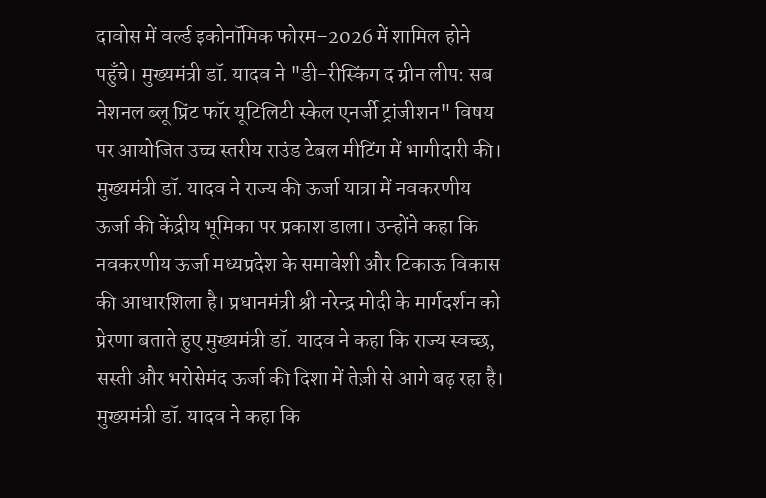दावोस में वर्ल्ड इकोनॉमिक फोरम–2026 में शामिल होने पहुँचे। मुख्यमंत्री डॉ. यादव ने "डी-रीस्किंग द ग्रीन लीप: सब नेशनल ब्लू प्रिंट फॉर यूटिलिटी स्केल एनर्जी ट्रांजीशन" विषय पर आयोजित उच्च स्तरीय राउंड टेबल मीटिंग में भागीदारी की। मुख्यमंत्री डॉ. यादव ने राज्य की ऊर्जा यात्रा में नवकरणीय ऊर्जा की केंद्रीय भूमिका पर प्रकाश डाला। उन्होंने कहा कि नवकरणीय ऊर्जा मध्यप्रदेश के समावेशी और टिकाऊ विकास की आधारशिला है। प्रधानमंत्री श्री नरेन्द्र मोदी के मार्गदर्शन को प्रेरणा बताते हुए मुख्यमंत्री डॉ. यादव ने कहा कि राज्य स्वच्छ, सस्ती और भरोसेमंद ऊर्जा की दिशा में तेज़ी से आगे बढ़ रहा है। मुख्यमंत्री डॉ. यादव ने कहा कि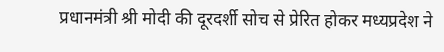प्रधानमंत्री श्री मोदी की दूरदर्शी सोच से प्रेरित होकर मध्यप्रदेश ने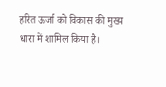हरित ऊर्जा को विकास की मुख्य धारा में शामिल किया है।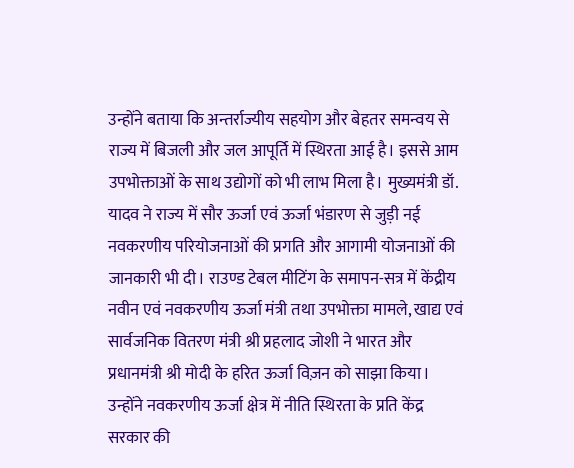उन्होंने बताया कि अन्तर्राज्यीय सहयोग और बेहतर समन्वय से राज्य में बिजली और जल आपूर्ति में स्थिरता आई है। इससे आम उपभोक्ताओं के साथ उद्योगों को भी लाभ मिला है। मुख्यमंत्री डॉ. यादव ने राज्य में सौर ऊर्जा एवं ऊर्जा भंडारण से जुड़ी नई नवकरणीय परियोजनाओं की प्रगति और आगामी योजनाओं की जानकारी भी दी। राउण्ड टेबल मीटिंग के समापन-सत्र में केंद्रीय नवीन एवं नवकरणीय ऊर्जा मंत्री तथा उपभोक्ता मामले, खाद्य एवं सार्वजनिक वितरण मंत्री श्री प्रहलाद जोशी ने भारत और प्रधानमंत्री श्री मोदी के हरित ऊर्जा विज़न को साझा किया। उन्होंने नवकरणीय ऊर्जा क्षेत्र में नीति स्थिरता के प्रति केंद्र सरकार की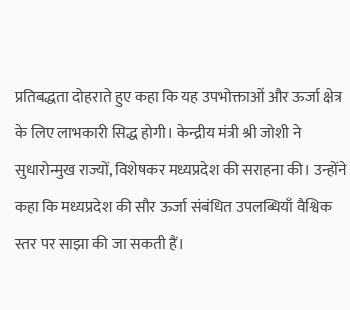प्रतिबद्धता दोहराते हुए कहा कि यह उपभोक्ताओं और ऊर्जा क्षेत्र के लिए लाभकारी सिद्ध होगी। केन्द्रीय मंत्री श्री जोशी ने सुधारोन्मुख राज्यों, विशेषकर मध्यप्रदेश की सराहना की। उन्होंने कहा कि मध्यप्रदेश की सौर ऊर्जा संबंधित उपलब्धियाँ वैश्विक स्तर पर साझा की जा सकती हैं।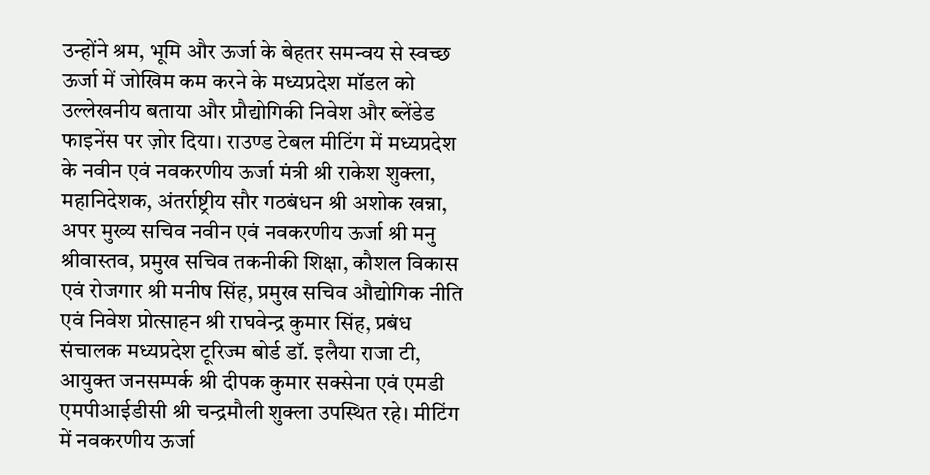उन्होंने श्रम, भूमि और ऊर्जा के बेहतर समन्वय से स्वच्छ ऊर्जा में जोखिम कम करने के मध्यप्रदेश मॉडल को उल्लेखनीय बताया और प्रौद्योगिकी निवेश और ब्लेंडेड फाइनेंस पर ज़ोर दिया। राउण्ड टेबल मीटिंग में मध्यप्रदेश के नवीन एवं नवकरणीय ऊर्जा मंत्री श्री राकेश शुक्ला, महानिदेशक, अंतर्राष्ट्रीय सौर गठबंधन श्री अशोक खन्ना, अपर मुख्य सचिव नवीन एवं नवकरणीय ऊर्जा श्री मनु श्रीवास्तव, प्रमुख सचिव तकनीकी शिक्षा, कौशल विकास एवं रोजगार श्री मनीष सिंह, प्रमुख सचिव औद्योगिक नीति एवं निवेश प्रोत्साहन श्री राघवेन्द्र कुमार सिंह, प्रबंध संचालक मध्यप्रदेश टूरिज्म बोर्ड डॉ. इलैया राजा टी, आयुक्त जनसम्पर्क श्री दीपक कुमार सक्सेना एवं एमडी एमपीआईडीसी श्री चन्द्रमौली शुक्ला उपस्थित रहे। मीटिंग में नवकरणीय ऊर्जा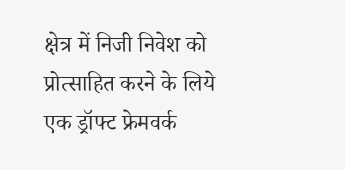क्षेत्र में निजी निवेश को प्रोत्साहित करने के लिये एक ड्रॉफ्ट फ्रेमवर्क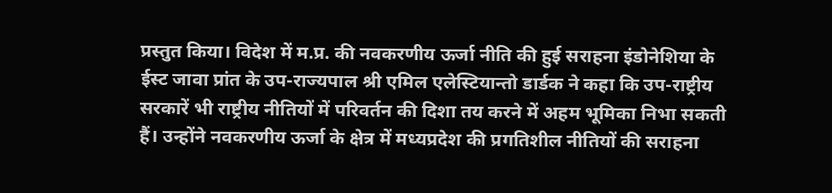प्रस्तुत किया। विदेश में म.प्र. की नवकरणीय ऊर्जा नीति की हुई सराहना इंडोनेशिया के ईस्ट जावा प्रांत के उप-राज्यपाल श्री एमिल एलेस्टियान्तो डार्डक ने कहा कि उप-राष्ट्रीय सरकारें भी राष्ट्रीय नीतियों में परिवर्तन की दिशा तय करने में अहम भूमिका निभा सकती हैं। उन्होंने नवकरणीय ऊर्जा के क्षेत्र में मध्यप्रदेश की प्रगतिशील नीतियों की सराहना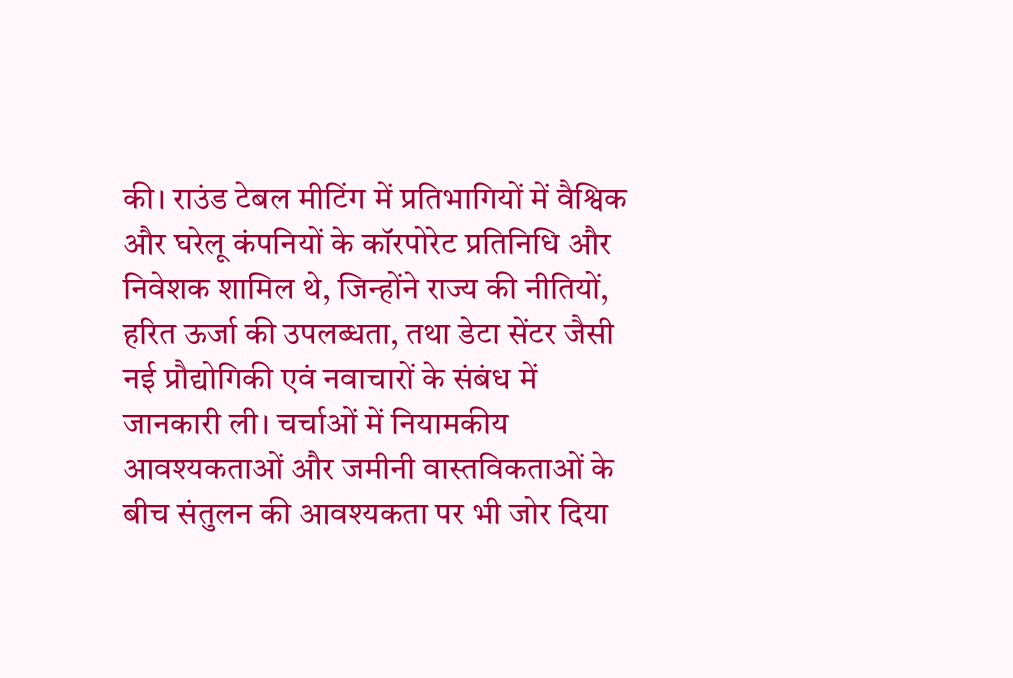की। राउंड टेबल मीटिंग में प्रतिभागियों में वैश्विक और घरेलू कंपनियों के कॉरपोरेट प्रतिनिधि और निवेशक शामिल थे, जिन्होंने राज्य की नीतियों, हरित ऊर्जा की उपलब्धता, तथा डेटा सेंटर जैसी नई प्रौ‌द्योगिकी एवं नवाचारों के संबंध में जानकारी ली। चर्चाओं में नियामकीय आवश्यकताओं और जमीनी वास्तविकताओं के बीच संतुलन की आवश्यकता पर भी जोर दिया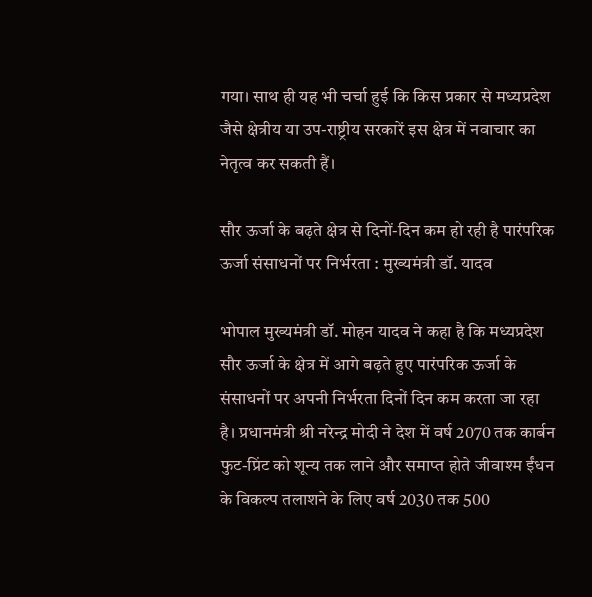गया। साथ ही यह भी चर्चा हुई कि किस प्रकार से मध्यप्रदेश जैसे क्षेत्रीय या उप-राष्ट्रीय सरकारें इस क्षेत्र में नवाचार का नेतृत्व कर सकती हैं।

सौर ऊर्जा के बढ़ते क्षेत्र से दिनों-दिन कम हो रही है पारंपरिक ऊर्जा संसाधनों पर निर्भरता : मुख्यमंत्री डॉ. यादव

भोपाल मुख्यमंत्री डॉ. मोहन यादव ने कहा है कि मध्यप्रदेश सौर ऊर्जा के क्षेत्र में आगे बढ़ते हुए पारंपरिक ऊर्जा के संसाधनों पर अपनी निर्भरता दिनों दिन कम करता जा रहा है। प्रधानमंत्री श्री नरेन्द्र मोदी ने देश में वर्ष 2070 तक कार्बन फुट-प्रिंट को शून्य तक लाने और समाप्त होते जीवाश्म ईंधन के विकल्प तलाशने के लिए वर्ष 2030 तक 500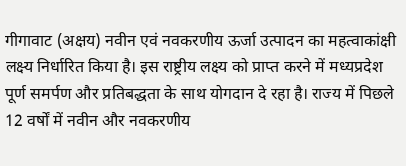गीगावाट (अक्षय) नवीन एवं नवकरणीय ऊर्जा उत्पादन का महत्वाकांक्षी लक्ष्य निर्धारित किया है। इस राष्ट्रीय लक्ष्य को प्राप्त करने में मध्यप्रदेश पूर्ण समर्पण और प्रतिबद्धता के साथ योगदान दे रहा है। राज्य में पिछले 12 वर्षों में नवीन और नवकरणीय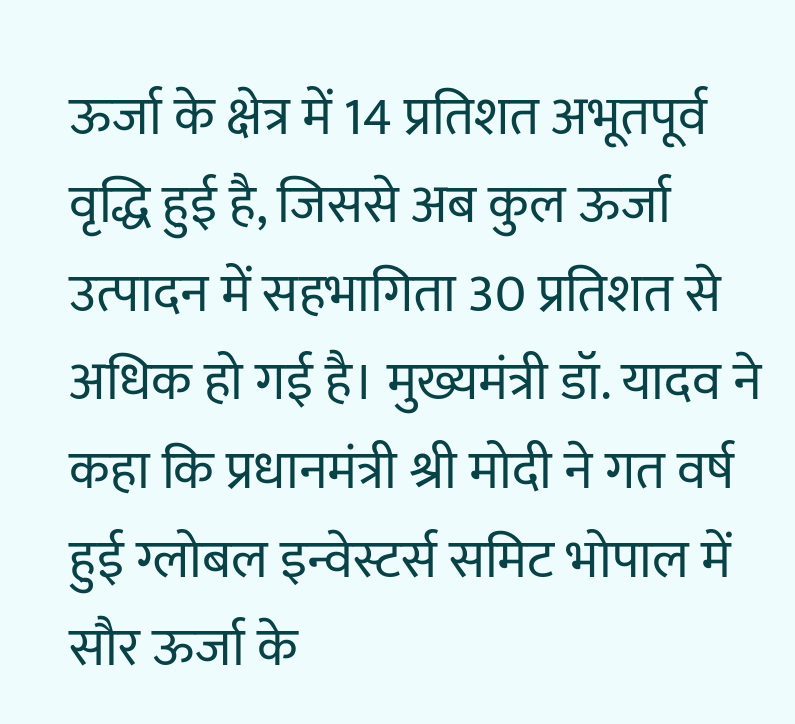ऊर्जा के क्षेत्र में 14 प्रतिशत अभूतपूर्व वृद्धि हुई है, जिससे अब कुल ऊर्जा उत्पादन में सहभागिता 30 प्रतिशत से अधिक हो गई है। मुख्यमंत्री डॉ. यादव ने कहा कि प्रधानमंत्री श्री मोदी ने गत वर्ष हुई ग्लोबल इन्वेस्टर्स समिट भोपाल में सौर ऊर्जा के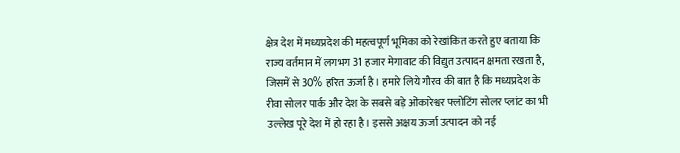क्षेत्र देश में मध्यप्रदेश की महत्वपूर्ण भूमिका को रेखांकित करते हुए बताया कि राज्य वर्तमान में लगभग 31 हजार मेगावाट की विद्युत उत्पादन क्षमता रखता है, जिसमें से 30% हरित ऊर्जा है। हमारे लिये गौरव की बात है कि मध्यप्रदेश के रीवा सोलर पार्क और देश के सबसे बड़े ओंकारेश्वर फ्लोटिंग सोलर प्लांट का भी उल्लेख पूरे देश में हो रहा है। इससे अक्षय ऊर्जा उत्पादन को नई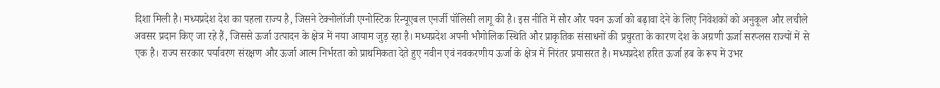दिशा मिली है। मध्यप्रदेश देश का पहला राज्य है, जिसने टेक्नोलॉजी एग्नोस्टिक रिन्यूएबल एनर्जी पॉलिसी लागू की है। इस नीति में सौर और पवन ऊर्जा को बढ़ावा देने के लिए निवेशकों को अनुकूल और लचीले अवसर प्रदान किए जा रहे हैं, जिससे ऊर्जा उत्पादन के क्षेत्र में नया आयाम जुड़ रहा है। मध्यप्रदेश अपनी भौगोलिक स्थिति और प्राकृतिक संसाधनों की प्रचुरता के कारण देश के अग्रणी ऊर्जा सरप्लस राज्यों में से एक है। राज्य सरकार पर्यावरण संरक्षण और ऊर्जा आत्म निर्भरता को प्राथमिकता देते हुए नवीन एवं नवकरणीय ऊर्जा के क्षेत्र में निरंतर प्रयासरत है। मध्यप्रदेश हरित ऊर्जा हब के रूप में उभर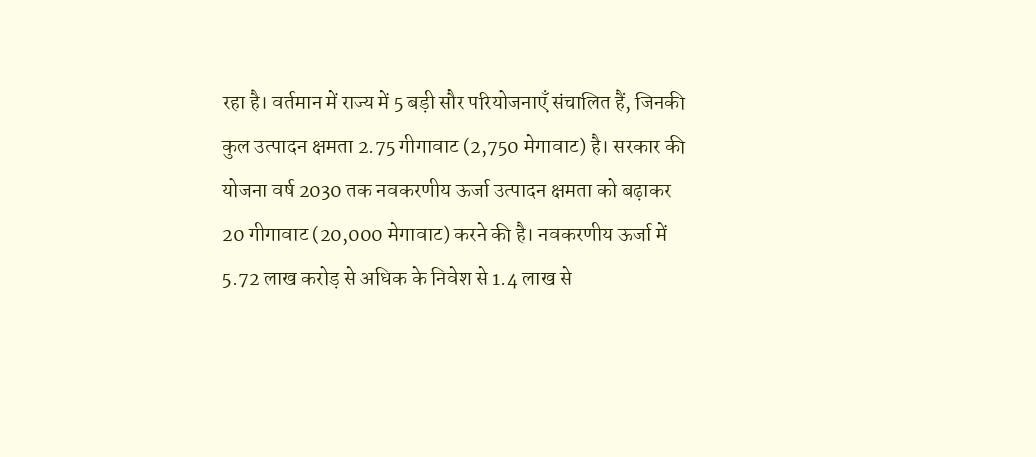रहा है। वर्तमान में राज्य में 5 बड़ी सौर परियोजनाएँ संचालित हैं, जिनकी कुल उत्पादन क्षमता 2.75 गीगावाट (2,750 मेगावाट) है। सरकार की योजना वर्ष 2030 तक नवकरणीय ऊर्जा उत्पादन क्षमता को बढ़ाकर 20 गीगावाट (20,000 मेगावाट) करने की है। नवकरणीय ऊर्जा में 5.72 लाख करोड़ से अधिक के निवेश से 1.4 लाख से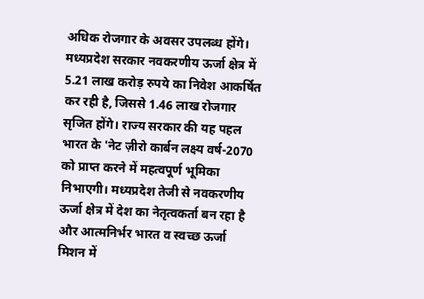अधिक रोजगार के अवसर उपलब्ध होंगे। मध्यप्रदेश सरकार नवकरणीय ऊर्जा क्षेत्र में 5.21 लाख करोड़ रुपये का निवेश आकर्षित कर रही है, जिससे 1.46 लाख रोजगार सृजित होंगे। राज्य सरकार की यह पहल भारत के 'नेट ज़ीरो कार्बन लक्ष्य वर्ष-2070 को प्राप्त करने में महत्वपूर्ण भूमिका निभाएगी। मध्यप्रदेश तेजी से नवकरणीय ऊर्जा क्षेत्र में देश का नेतृत्वकर्ता बन रहा है और आत्मनिर्भर भारत व स्वच्छ ऊर्जा मिशन में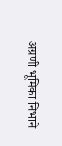अग्रणी भूमिका निभाने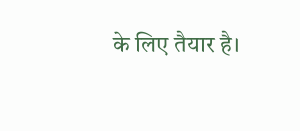के लिए तैयार है।